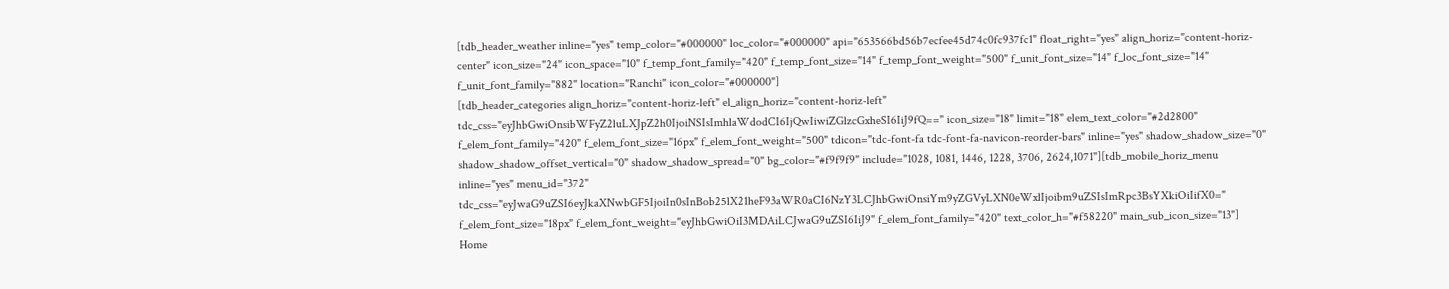[tdb_header_weather inline="yes" temp_color="#000000" loc_color="#000000" api="653566bd56b7ecfee45d74c0fc937fc1" float_right="yes" align_horiz="content-horiz-center" icon_size="24" icon_space="10" f_temp_font_family="420" f_temp_font_size="14" f_temp_font_weight="500" f_unit_font_size="14" f_loc_font_size="14" f_unit_font_family="882" location="Ranchi" icon_color="#000000"]
[tdb_header_categories align_horiz="content-horiz-left" el_align_horiz="content-horiz-left" tdc_css="eyJhbGwiOnsibWFyZ2luLXJpZ2h0IjoiNSIsImhlaWdodCI6IjQwIiwiZGlzcGxheSI6IiJ9fQ==" icon_size="18" limit="18" elem_text_color="#2d2800" f_elem_font_family="420" f_elem_font_size="16px" f_elem_font_weight="500" tdicon="tdc-font-fa tdc-font-fa-navicon-reorder-bars" inline="yes" shadow_shadow_size="0" shadow_shadow_offset_vertical="0" shadow_shadow_spread="0" bg_color="#f9f9f9" include="1028, 1081, 1446, 1228, 3706, 2624,1071"][tdb_mobile_horiz_menu inline="yes" menu_id="372" tdc_css="eyJwaG9uZSI6eyJkaXNwbGF5IjoiIn0sInBob25lX21heF93aWR0aCI6NzY3LCJhbGwiOnsiYm9yZGVyLXN0eWxlIjoibm9uZSIsImRpc3BsYXkiOiIifX0=" f_elem_font_size="18px" f_elem_font_weight="eyJhbGwiOiI3MDAiLCJwaG9uZSI6IiJ9" f_elem_font_family="420" text_color_h="#f58220" main_sub_icon_size="13"]
Home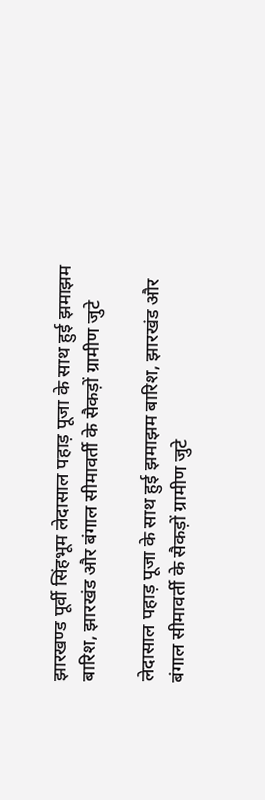झारखण्ड पूर्वी सिंहभूम लेदासाल पहाड़ पूजा के साथ हुई झमाझम बारिश, झारखंड और बंगाल सीमावर्ती के सैकड़ों ग्रामीण जुटे

लेदासाल पहाड़ पूजा के साथ हुई झमाझम बारिश, झारखंड और बंगाल सीमावर्ती के सैकड़ों ग्रामीण जुटे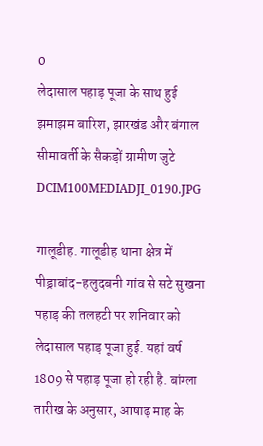0
लेदासाल पहाड़ पूजा के साथ हुई झमाझम बारिश, झारखंड और बंगाल सीमावर्ती के सैकड़ों ग्रामीण जुटे
DCIM100MEDIADJI_0190.JPG

गालूडीह. गालूडीह थाना क्षेत्र में पीड्राबांद-हलुदबनी गांव से सटे सुखना पहाड़ की तलहटी पर शनिवार को लेदासाल पहाड़ पूजा हुई. यहां वर्ष 1809 से पहाड़ पूजा हो रही है. बांग्ला तारीख के अनुसार, आषाढ़ माह के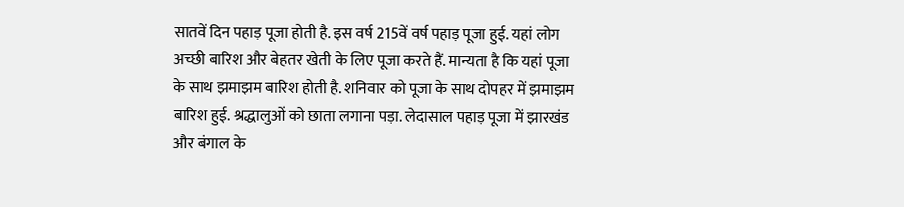सातवें दिन पहाड़ पूजा होती है. इस वर्ष 215वें वर्ष पहाड़ पूजा हुई. यहां लोग अच्छी बारिश और बेहतर खेती के लिए पूजा करते हैं. मान्यता है कि यहां पूजा के साथ झमाझम बारिश होती है. शनिवार को पूजा के साथ दोपहर में झमाझम बारिश हुई. श्रद्धालुओं को छाता लगाना पड़ा. लेदासाल पहाड़ पूजा में झारखंड और बंगाल के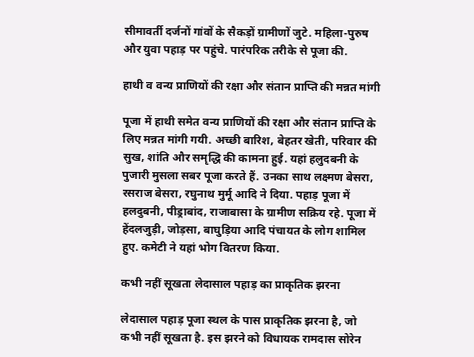सीमावर्ती दर्जनों गांवों के सैकड़ों ग्रामीणों जुटे. महिला-पुरुष और युवा पहाड़ पर पहुंचे. पारंपरिक तरीके से पूजा की.

हाथी व वन्य प्राणियों की रक्षा और संतान प्राप्ति की मन्नत मांगी

पूजा में हाथी समेत वन्य प्राणियों की रक्षा और संतान प्राप्ति के लिए मन्नत मांगी गयी. अच्छी बारिश, बेहतर खेती, परिवार की सुख, शांति और समृद्धि की कामना हुई. यहां हलुदबनी के पुजारी मुसला सबर पूजा करते हैं. उनका साथ लक्ष्मण बेसरा, रसराज बेसरा, रघुनाथ मुर्मू आदि ने दिया. पहाड़ पूजा में हलदुबनी, पीड्राबांद, राजाबासा के ग्रामीण सक्रिय रहे. पूजा में हेंदलजुड़ी, जोड़सा, बाघुड़िया आदि पंचायत के लोग शामिल हुए. कमेटी ने यहां भोग वितरण किया.

कभी नहीं सूखता लेदासाल पहाड़ का प्राकृतिक झरना

लेदासाल पहाड़ पूजा स्थल के पास प्राकृतिक झरना है, जो कभी नहीं सूखता है. इस झरने को विधायक रामदास सोरेन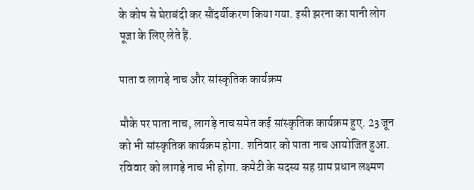के कोष से घेराबंदी कर सौंदर्यीकरण किया गया. इसी झरना का पानी लोग पूजा के लिए लेते हैं.

पाता व लागड़े नाच और सांस्कृतिक कार्यक्रम

मौके पर पाता नाच, लागड़े नाच समेत कई सांस्कृतिक कार्यक्रम हुए. 23 जून को भी सांस्कृतिक कार्यक्रम होगा. शनिवार को पाता नाच आयोजित हुआ. रविवार को लागड़े नाच भी होगा. कमेटी के सदस्य सह ग्राम प्रधान लक्ष्मण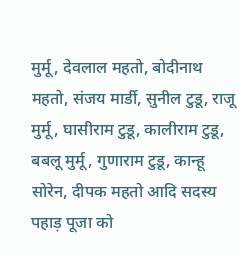मुर्मू, देवलाल महतो, बोदीनाथ महतो, संजय मार्डी, सुनील टुडू, राजू मुर्मू, घासीराम टुडू, कालीराम टुडू, बबलू मुर्मू, गुणाराम टुडू, कान्हू सोरेन, दीपक महतो आदि सदस्य पहाड़ पूजा को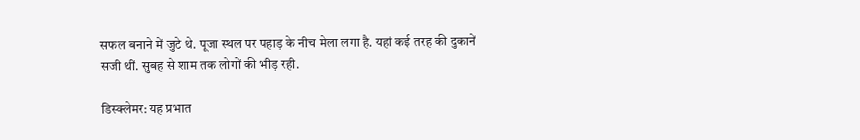सफल बनाने में जुटे थे. पूजा स्थल पर पहाड़ के नीच मेला लगा है. यहां कई तरह की दुकानें सजी थीं. सुबह से शाम तक लोगों की भीड़ रही.

डिस्क्लेमर: यह प्रभात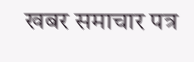खबर समाचार पत्र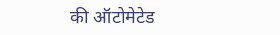की ऑटोमेटेड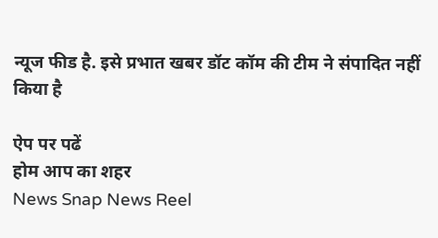न्यूज फीड है. इसे प्रभात खबर डॉट कॉम की टीम ने संपादित नहीं किया है

ऐप पर पढें
होम आप का शहर
News Snap News Reel